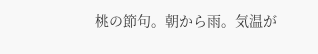桃の節句。朝から雨。気温が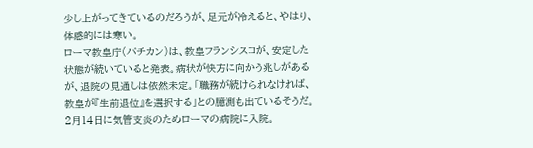少し上がってきているのだろうが、足元が冷えると、やはり、体感的には寒い。
ローマ教皇庁(バチカン)は、教皇フランシスコが、安定した状態が続いていると発表。病状が快方に向かう兆しがあるが、退院の見通しは依然未定。「職務が続けられなければ、教皇が『生前退位』を選択する」との臆測も出ているそうだ。
2月14日に気管支炎のためローマの病院に入院。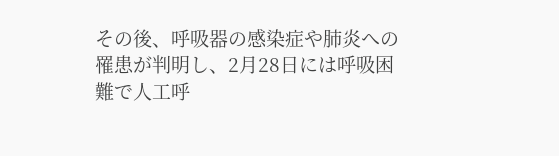その後、呼吸器の感染症や肺炎への罹患が判明し、2月28日には呼吸困難で人工呼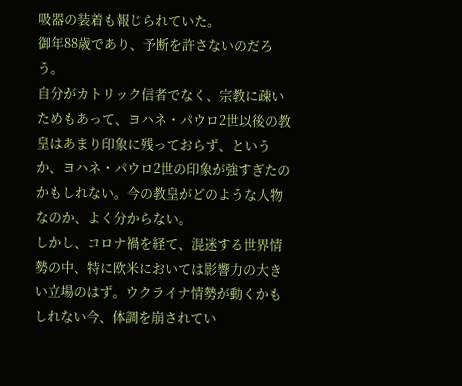吸器の装着も報じられていた。
御年88歳であり、予断を許さないのだろう。
自分がカトリック信者でなく、宗教に疎いためもあって、ヨハネ・パウロ2世以後の教皇はあまり印象に残っておらず、というか、ヨハネ・パウロ2世の印象が強すぎたのかもしれない。今の教皇がどのような人物なのか、よく分からない。
しかし、コロナ禍を経て、混迷する世界情勢の中、特に欧米においては影響力の大きい立場のはず。ウクライナ情勢が動くかもしれない今、体調を崩されてい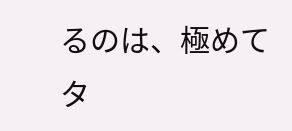るのは、極めてタ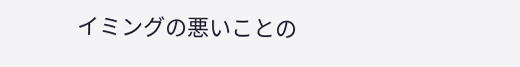イミングの悪いことの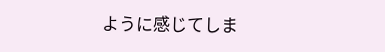ように感じてしま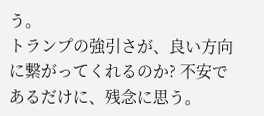う。
トランプの強引さが、良い方向に繋がってくれるのか? 不安であるだけに、残念に思う。